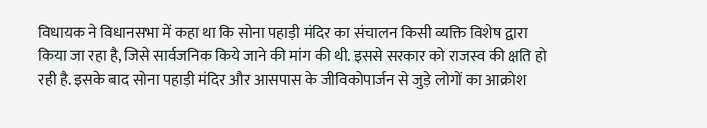विधायक ने विधानसभा में कहा था कि सोना पहाड़ी मंदिर का संचालन किसी व्यक्ति विशेष द्वारा किया जा रहा है, जिसे सार्वजनिक किये जाने की मांग की थी. इससे सरकार को राजस्व की क्षति हो रही है. इसके बाद सोना पहाड़ी मंदिर और आसपास के जीविकोपार्जन से जुड़े लोगों का आक्रोश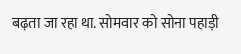बढ़ता जा रहा था. सोमवार को सोना पहाड़ी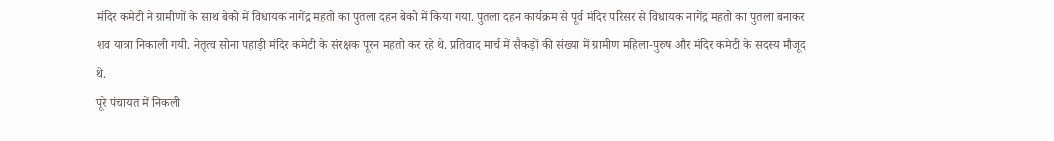मंदिर कमेटी ने ग्रामीणों के साथ बेको में विधायक नागेंद्र महतो का पुतला दहन बेको में किया गया. पुतला दहन कार्यक्रम से पूर्व मंदिर परिसर से विधायक नागेंद्र महतो का पुतला बनाकर शव यात्रा निकाली गयी. नेतृत्व सोना पहाड़ी मंदिर कमेटी के संरक्षक पूरन महतो कर रहे थे. प्रतिवाद मार्च में सैकड़ों की संख्या में ग्रामीण महिला-पुरुष और मंदिर कमेटी के सदस्य मौजूद थे.
पूरे पंचायत में निकली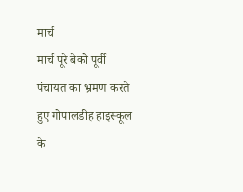मार्च
मार्च पूरे बेको पूर्वी पंचायत का भ्रमण करते हुए गोपालडीह हाइस्कूल के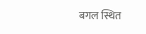बगल स्थित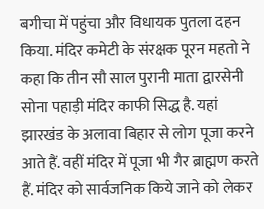बगीचा में पहुंचा और विधायक पुतला दहन किया. मंदिर कमेटी के संरक्षक पूरन महतो ने कहा कि तीन सौ साल पुरानी माता द्वारसेनी सोना पहाड़ी मंदिर काफी सिद्ध है. यहां झारखंड के अलावा बिहार से लोग पूजा करने आते हैं. वहीं मंदिर में पूजा भी गैर ब्राह्मण करते हैं. मंदिर को सार्वजनिक किये जाने को लेकर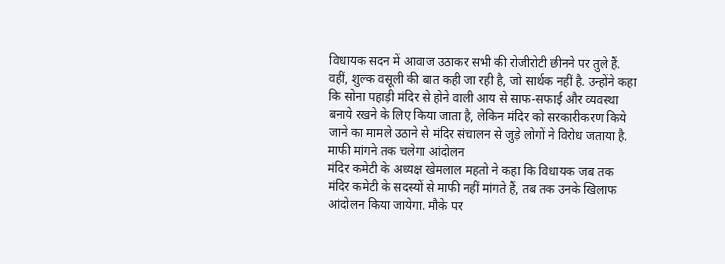विधायक सदन में आवाज उठाकर सभी की रोजीरोटी छीनने पर तुले हैं. वहीं, शुल्क वसूली की बात कही जा रही है, जो सार्थक नहीं है. उन्होंने कहा कि सोना पहाड़ी मंदिर से होने वाली आय से साफ-सफाई और व्यवस्था बनाये रखने के लिए किया जाता है, लेकिन मंदिर को सरकारीकरण किये जाने का मामले उठाने से मंदिर संचालन से जुड़े लोगों ने विरोध जताया है.
माफी मांगने तक चलेगा आंदोलन
मंदिर कमेटी के अध्यक्ष खेमलाल महतो ने कहा कि विधायक जब तक मंदिर कमेटी के सदस्यों से माफी नहीं मांगते हैं, तब तक उनके खिलाफ आंदोलन किया जायेगा. मौके पर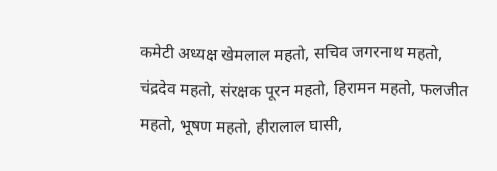कमेटी अध्यक्ष खेमलाल महतो, सचिव जगरनाथ महतो, चंद्रदेव महतो, संरक्षक पूरन महतो, हिरामन महतो, फलजीत महतो, भूषण महतो, हीरालाल घासी,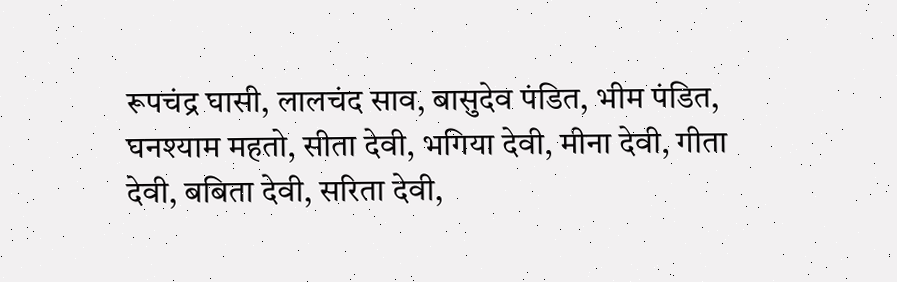रूपचंद्र घासी, लालचंद साव, बासुदेव पंडित, भीम पंडित, घनश्याम महतो, सीता देवी, भगिया देवी, मीना देवी, गीता देवी, बबिता देवी, सरिता देवी,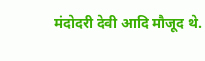मंदोदरी देवी आदि मौजूद थे.